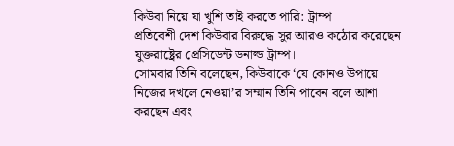কিউবা নিয়ে যা খুশি তাই করতে পারি: ট্রাম্প
প্রতিবেশী দেশ কিউবার বিরুদ্ধে সুর আরও কঠোর করেছেন যুক্তরাষ্ট্রের প্রেসিডেন্ট ডনাল্ড ট্রাম্প।
সোমবার তিনি বলেছেন, কিউবাকে ‘যে কোনও উপায়ে নিজের দখলে নেওয়া’র সম্মান তিনি পাবেন বলে আশা করছেন এবং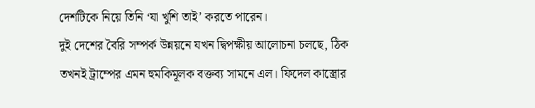দেশটিকে নিয়ে তিনি ‘যা খুশি তাই’ করতে পারেন।
দুই দেশের বৈরি সম্পর্ক উন্নয়নে যখন দ্বিপক্ষীয় আলোচনা চলছে, ঠিক তখনই ট্রাম্পের এমন হুমকিমূলক বক্তব্য সামনে এল। ফিদেল কাস্ত্রোর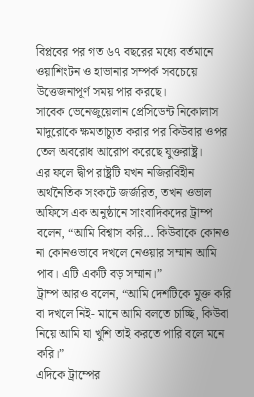বিপ্লবের পর গত ৬৭ বছরের মধ্যে বর্তমানে ওয়াশিংটন ও হাভানার সম্পর্ক সবচেয়ে উত্তেজনাপূর্ণ সময় পার করছে।
সাবেক ভেনেজুয়েলান প্রেসিডেন্ট নিকোলাস মাদুরোকে ক্ষমতাচ্যুত করার পর কিউবার ওপর তেল অবরোধ আরোপ করেছে যুক্তরাষ্ট্র।
এর ফলে দ্বীপ রাষ্ট্রটি যখন নজিরবিহীন অর্থনৈতিক সংকটে জর্জরিত, তখন ওভাল অফিসে এক অনুষ্ঠানে সাংবাদিকদের ট্রাম্প বলেন, “আমি বিশ্বাস করি... কিউবাকে কোনও না কোনওভাবে দখলে নেওয়ার সম্মান আমি পাব। এটি একটি বড় সম্মান।”
ট্রাম্প আরও বলেন, “আমি দেশটিকে মুক্ত করি বা দখলে নিই- মানে আমি বলতে চাচ্ছি, কিউবা নিয়ে আমি যা খুশি তাই করতে পারি বলে মনে করি।”
এদিকে ট্রাম্পের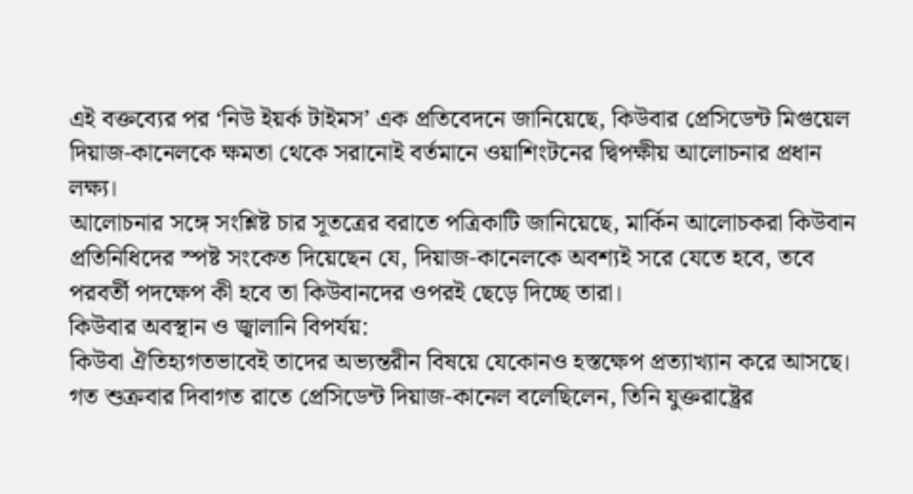এই বক্তব্যের পর ‘নিউ ইয়র্ক টাইমস’ এক প্রতিবেদনে জানিয়েছে, কিউবার প্রেসিডেন্ট মিগুয়েল দিয়াজ-কানেলকে ক্ষমতা থেকে সরানোই বর্তমানে ওয়াশিংটনের দ্বিপক্ষীয় আলোচনার প্রধান লক্ষ্য।
আলোচনার সঙ্গে সংশ্লিষ্ট চার সূতত্রের বরাতে পত্রিকাটি জানিয়েছে, মার্কিন আলোচকরা কিউবান প্রতিনিধিদের স্পষ্ট সংকেত দিয়েছেন যে, দিয়াজ-কানেলকে অবশ্যই সরে যেতে হবে, তবে পরবর্তী পদক্ষেপ কী হবে তা কিউবানদের ওপরই ছেড়ে দিচ্ছে তারা।
কিউবার অবস্থান ও জ্বালানি বিপর্যয়:
কিউবা ঐতিহ্যগতভাবেই তাদের অভ্যন্তরীন বিষয়ে যেকোনও হস্তক্ষেপ প্রত্যাখ্যান করে আসছে। গত শুক্রবার দিবাগত রাতে প্রেসিডেন্ট দিয়াজ-কানেল বলেছিলেন, তিনি যুক্তরাষ্ট্রের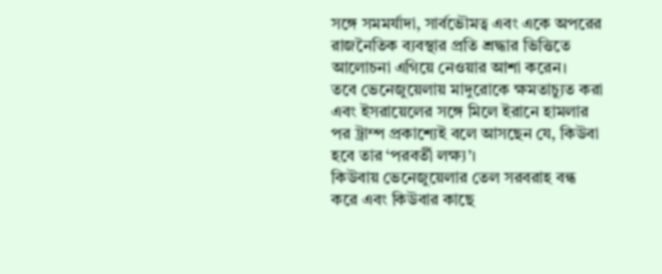সঙ্গে সমমর্যাদা, সার্বভৌমত্ব এবং একে অপরের রাজনৈতিক ব্যবস্থার প্রতি শ্রদ্ধার ভিত্তিতে আলোচনা এগিয়ে নেওয়ার আশা করেন।
তবে ভেনেজুয়েলায় মাদুরোকে ক্ষমতাচ্যুত করা এবং ইসরায়েলের সঙ্গে মিলে ইরানে হামলার পর ট্রাম্প প্রকাশ্যেই বলে আসছেন যে, কিউবা হবে তার ‘পরবর্তী লক্ষ্য’।
কিউবায় ভেনেজুয়েলার তেল সরবরাহ বন্ধ করে এবং কিউবার কাছে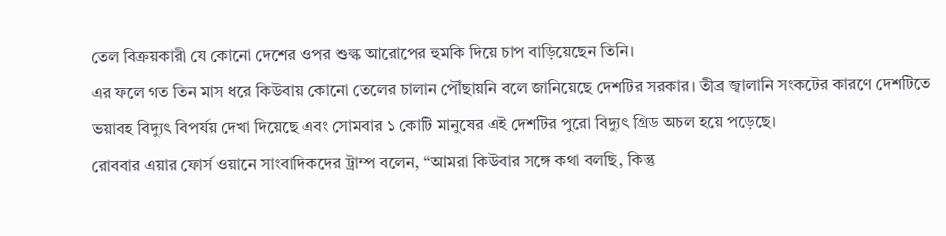তেল বিক্রয়কারী যে কোনো দেশের ওপর শুল্ক আরোপের হুমকি দিয়ে চাপ বাড়িয়েছেন তিনি।
এর ফলে গত তিন মাস ধরে কিউবায় কোনো তেলের চালান পৌঁছায়নি বলে জানিয়েছে দেশটির সরকার। তীব্র জ্বালানি সংকটের কারণে দেশটিতে ভয়াবহ বিদ্যুৎ বিপর্যয় দেখা দিয়েছে এবং সোমবার ১ কোটি মানুষের এই দেশটির পুরো বিদ্যুৎ গ্রিড অচল হয়ে পড়েছে।
রোববার এয়ার ফোর্স ওয়ানে সাংবাদিকদের ট্রাম্প বলেন, “আমরা কিউবার সঙ্গে কথা বলছি, কিন্তু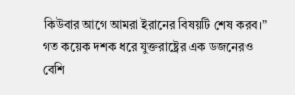কিউবার আগে আমরা ইরানের বিষয়টি শেষ করব।”
গত কয়েক দশক ধরে যুক্তরাষ্ট্রের এক ডজনেরও বেশি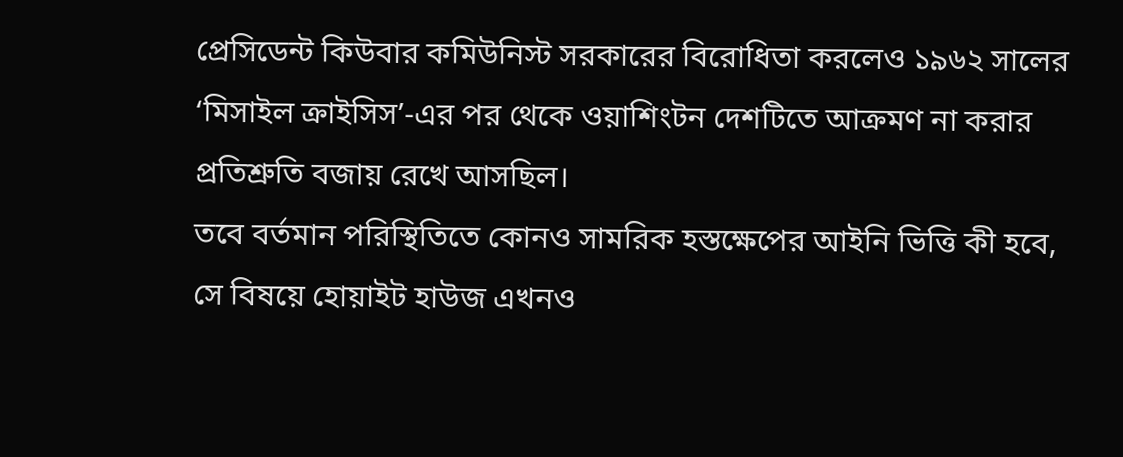প্রেসিডেন্ট কিউবার কমিউনিস্ট সরকারের বিরোধিতা করলেও ১৯৬২ সালের ‘মিসাইল ক্রাইসিস’-এর পর থেকে ওয়াশিংটন দেশটিতে আক্রমণ না করার প্রতিশ্রুতি বজায় রেখে আসছিল।
তবে বর্তমান পরিস্থিতিতে কোনও সামরিক হস্তক্ষেপের আইনি ভিত্তি কী হবে, সে বিষয়ে হোয়াইট হাউজ এখনও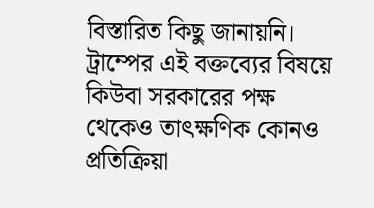বিস্তারিত কিছু জানায়নি। ট্রাম্পের এই বক্তব্যের বিষয়ে কিউবা সরকারের পক্ষ থেকেও তাৎক্ষণিক কোনও প্রতিক্রিয়া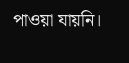পাওয়া যায়নি।